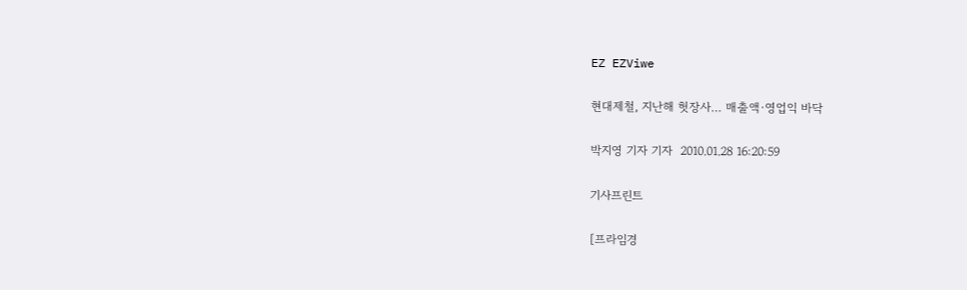EZ EZViwe

현대제철, 지난해 헛장사… 매출액·영업익 바닥

박지영 기자 기자  2010.01.28 16:20:59

기사프린트

[프라임경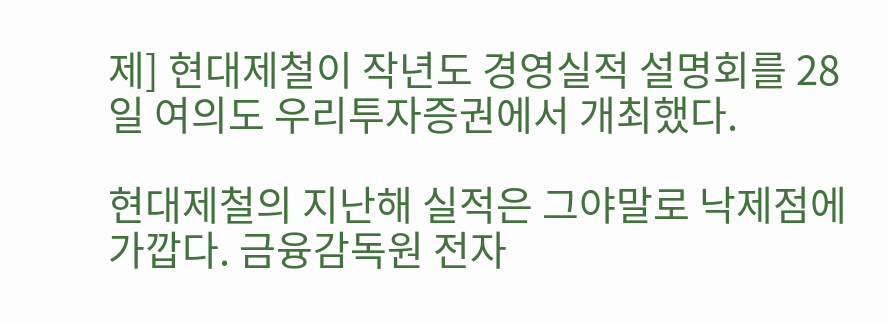제] 현대제철이 작년도 경영실적 설명회를 28일 여의도 우리투자증권에서 개최했다.

현대제철의 지난해 실적은 그야말로 낙제점에 가깝다. 금융감독원 전자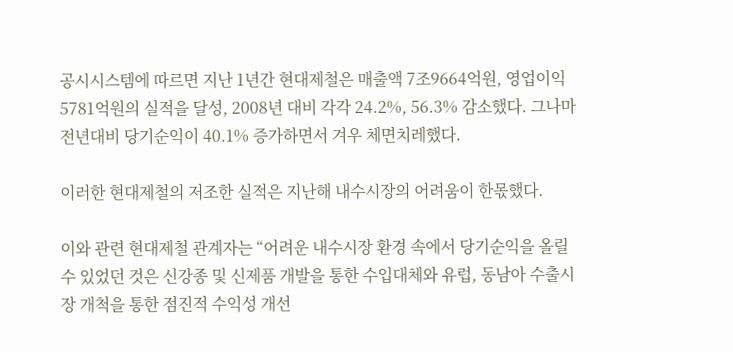공시시스템에 따르면 지난 1년간 현대제철은 매출액 7조9664억원, 영업이익 5781억원의 실적을 달성, 2008년 대비 각각 24.2%, 56.3% 감소했다. 그나마 전년대비 당기순익이 40.1% 증가하면서 겨우 체면치레했다.

이러한 현대제철의 저조한 실적은 지난해 내수시장의 어려움이 한몫했다.

이와 관련 현대제철 관계자는 “어려운 내수시장 환경 속에서 당기순익을 올릴 수 있었던 것은 신강종 및 신제품 개발을 통한 수입대체와 유럽, 동남아 수출시장 개척을 통한 점진적 수익성 개선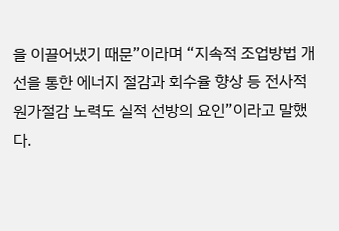을 이끌어냈기 때문”이라며 “지속적 조업방법 개선을 통한 에너지 절감과 회수율 향상 등 전사적 원가절감 노력도 실적 선방의 요인”이라고 말했다.